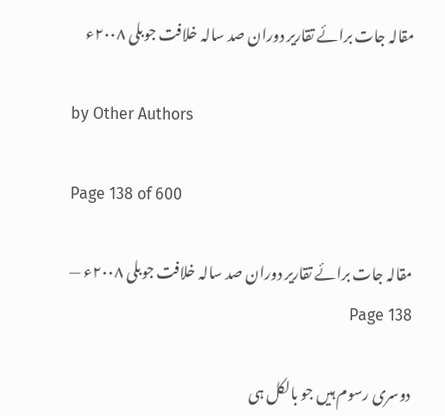مقالہ جات برائے تقاریر دوران صد سالہ خلافت جوبلی ۲۰۰۸ء

by Other Authors

Page 138 of 600

مقالہ جات برائے تقاریر دوران صد سالہ خلافت جوبلی ۲۰۰۸ء — Page 138

دوسری رسوم ہیں جو بالکل ہی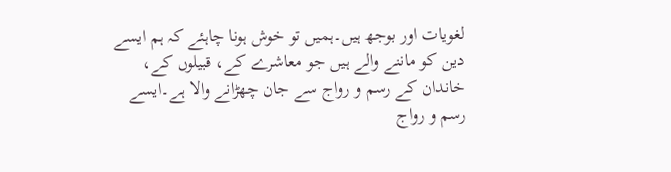لغویات اور بوجھ ہیں۔ہمیں تو خوش ہونا چاہئے کہ ہم ایسے دین کو ماننے والے ہیں جو معاشرے کے، قبیلوں کے، خاندان کے رسم و رواج سے جان چھڑانے والا ہے۔ایسے رسم و رواج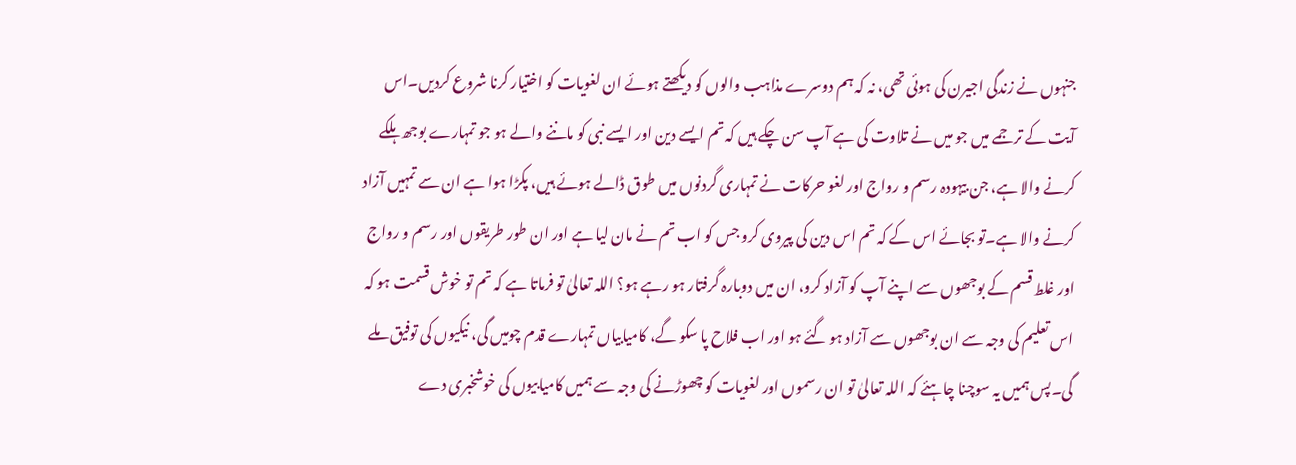جنہوں نے زندگی اجیرن کی ہوئی تھی، نہ کہ ہم دوسرے مذاہب والوں کو دیکھتے ہوئے ان لغویات کو اختیار کرنا شروع کردیں۔اس آیت کے ترجمے میں جو میں نے تلاوت کی ہے آپ سن چکے ہیں کہ تم ایسے دین اور ایسے نبی کو ماننے والے ہو جو تمہارے بوجھ ہلکے کرنے والا ہے، جن بیہودہ رسم و رواج اور لغو حرکات نے تمہاری گردنوں میں طوق ڈالے ہوئے ہیں، پکڑا ہوا ہے ان سے تمہیں آزاد کرنے والا ہے۔تو بجائے اس کے کہ تم اس دین کی پیروی کرو جس کو اب تم نے مان لیا ہے اور ان طور طریقوں اور رسم و رواج اور غلط قسم کے بوجھوں سے اپنے آپ کو آزاد کرو، ان میں دوبارہ گرفتار ہو رہے ہو؟ اللہ تعالیٰ تو فرماتا ہے کہ تم تو خوش قسمت ہو کہ اس تعلیم کی وجہ سے ان بوجھوں سے آزاد ہو گئے ہو اور اب فلاح پا سکو گے، کامیابیاں تمہارے قدم چومیں گی، نیکیوں کی توفیق ملے گی۔پس ہمیں یہ سوچنا چاہئے کہ اللہ تعالیٰ تو ان رسموں اور لغویات کو چھوڑنے کی وجہ سے ہمیں کامیابیوں کی خوشخبری دے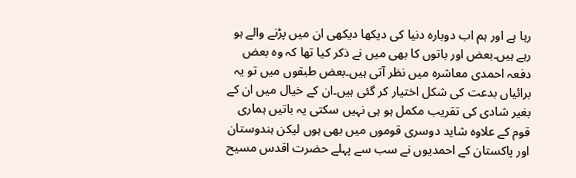رہا ہے اور ہم اب دوبارہ دنیا کی دیکھا دیکھی ان میں پڑنے والے ہو رہے ہیں۔بعض اور باتوں کا بھی میں نے ذکر کیا تھا کہ وہ بعض دفعہ احمدی معاشرہ میں نظر آتی ہیں۔بعض طبقوں میں تو یہ برائیاں بدعت کی شکل اختیار کر گئی ہیں۔ان کے خیال میں ان کے بغیر شادی کی تقریب مکمل ہو ہی نہیں سکتی یہ باتیں ہماری قوم کے علاوہ شاید دوسری قوموں میں بھی ہوں لیکن ہندوستان اور پاکستان کے احمدیوں نے سب سے پہلے حضرت اقدس مسیح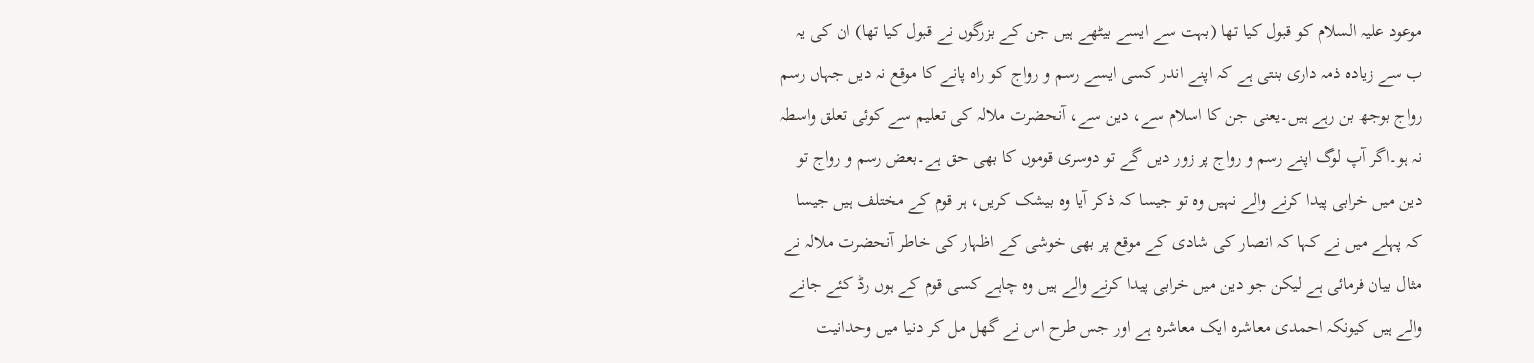موعود علیہ السلام کو قبول کیا تھا (بہت سے ایسے بیٹھے ہیں جن کے بزرگوں نے قبول کیا تھا) ان کی یہ ب سے زیادہ ذمہ داری بنتی ہے کہ اپنے اندر کسی ایسے رسم و رواج کو راہ پانے کا موقع نہ دیں جہاں رسم رواج بوجھ بن رہے ہیں۔یعنی جن کا اسلام سے، دین سے، آنحضرت ملالہ کی تعلیم سے کوئی تعلق واسطہ نہ ہو۔اگر آپ لوگ اپنے رسم و رواج پر زور دیں گے تو دوسری قوموں کا بھی حق ہے۔بعض رسم و رواج تو دین میں خرابی پیدا کرنے والے نہیں وہ تو جیسا کہ ذکر آیا وہ بیشک کریں، ہر قوم کے مختلف ہیں جیسا کہ پہلے میں نے کہا کہ انصار کی شادی کے موقع پر بھی خوشی کے اظہار کی خاطر آنحضرت ملالہ نے مثال بیان فرمائی ہے لیکن جو دین میں خرابی پیدا کرنے والے ہیں وہ چاہے کسی قوم کے ہوں رڈ کئے جانے والے ہیں کیونکہ احمدی معاشرہ ایک معاشرہ ہے اور جس طرح اس نے گھل مل کر دنیا میں وحدانیت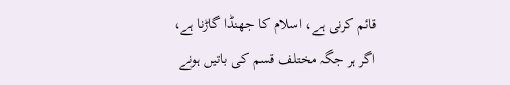قائم کرنی ہے، اسلام کا جھنڈا گاڑنا ہے، اگر ہر جگہ مختلف قسم کی باتیں ہونے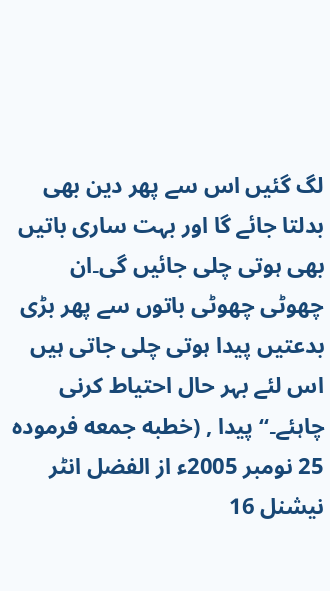لگ گئیں اس سے پھر دین بھی بدلتا جائے گا اور بہت ساری باتیں بھی ہوتی چلی جائیں گی۔ان چھوٹی چھوٹی باتوں سے پھر بڑی بدعتیں پیدا ہوتی چلی جاتی ہیں اس لئے بہر حال احتیاط کرنی چاہئے۔“ پیدا , (خطبه جمعه فرموده 25 نومبر 2005ء از الفضل انٹر نیشنل 16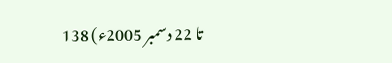تا 22 دسمبر 2005ء) 138